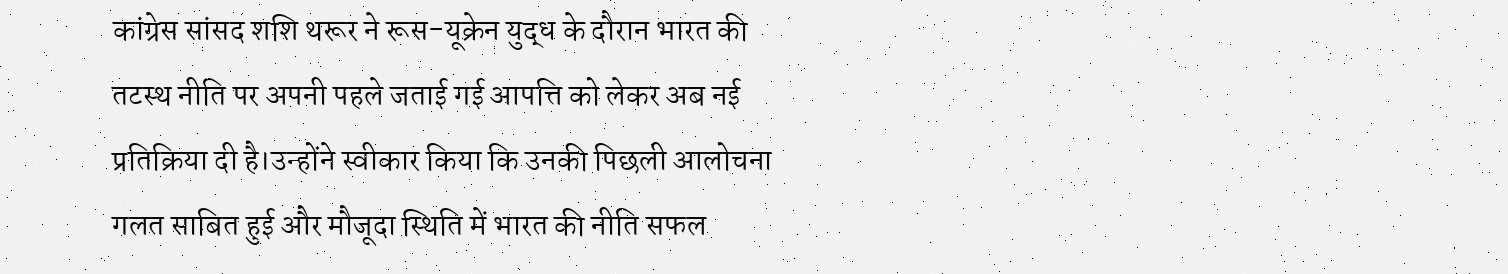कांग्रेस सांसद शशि थरूर ने रूस-यूक्रेन युद्ध के दौरान भारत की तटस्थ नीति पर अपनी पहले जताई गई आपत्ति को लेकर अब नई प्रतिक्रिया दी है।उन्होंने स्वीकार किया कि उनकी पिछली आलोचना गलत साबित हुई और मौजूदा स्थिति में भारत की नीति सफल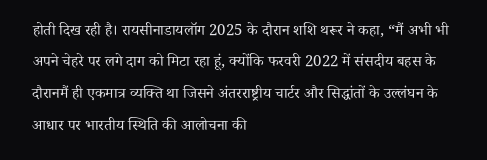होती दिख रही है। रायसीनाडायलॉग 2025 के दौरान शशि थरूर ने कहा, “मैं अभी भी अपने चेहरे पर लगे दाग को मिटा रहा हूं, क्योंकि फरवरी 2022 में संसदीय बहस के दौरानमैं ही एकमात्र व्यक्ति था जिसने अंतरराष्ट्रीय चार्टर और सिद्धांतों के उल्लंघन के आधार पर भारतीय स्थिति की आलोचना की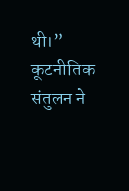थी।”
कूटनीतिक संतुलन ने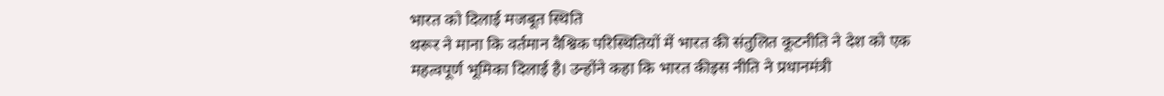भारत को दिलाई मजबूत स्थिति
थरूर ने माना कि वर्तमान वैश्विक परिस्थितियों में भारत की संतुलित कूटनीति ने देश को एक महत्वपूर्ण भूमिका दिलाई है। उन्होंने कहा कि भारत कीइस नीति ने प्रधानमंत्री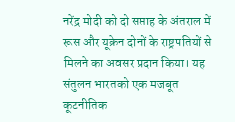नरेंद्र मोदी को दो सप्ताह के अंतराल में रूस और यूक्रेन दोनों के राष्ट्रपतियों से मिलने का अवसर प्रदान किया। यह संतुलन भारतको एक मजबूत कूटनीतिक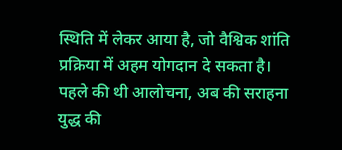स्थिति में लेकर आया है, जो वैश्विक शांति प्रक्रिया में अहम योगदान दे सकता है।
पहले की थी आलोचना, अब की सराहना
युद्ध की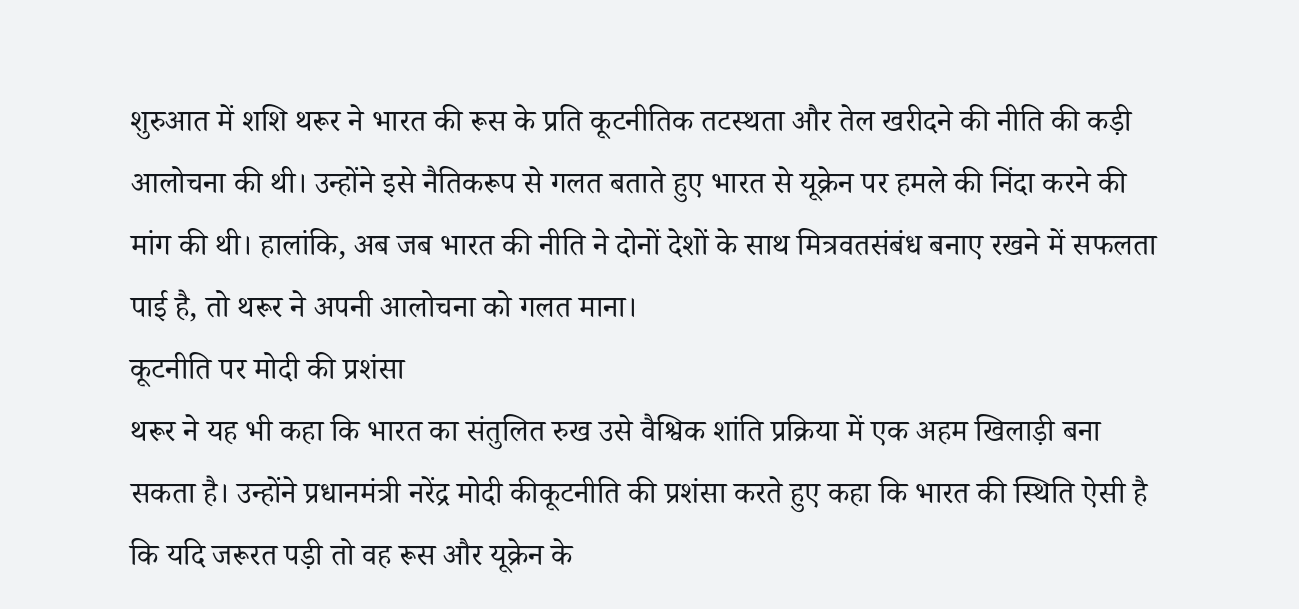शुरुआत में शशि थरूर ने भारत की रूस के प्रति कूटनीतिक तटस्थता और तेल खरीदने की नीति की कड़ी आलोचना की थी। उन्होंने इसे नैतिकरूप से गलत बताते हुए भारत से यूक्रेन पर हमले की निंदा करने की मांग की थी। हालांकि, अब जब भारत की नीति ने दोनों देशों के साथ मित्रवतसंबंध बनाए रखने में सफलता पाई है, तो थरूर ने अपनी आलोचना को गलत माना।
कूटनीति पर मोदी की प्रशंसा
थरूर ने यह भी कहा कि भारत का संतुलित रुख उसे वैश्विक शांति प्रक्रिया में एक अहम खिलाड़ी बना सकता है। उन्होंने प्रधानमंत्री नरेंद्र मोदी कीकूटनीति की प्रशंसा करते हुए कहा कि भारत की स्थिति ऐसी है कि यदि जरूरत पड़ी तो वह रूस और यूक्रेन के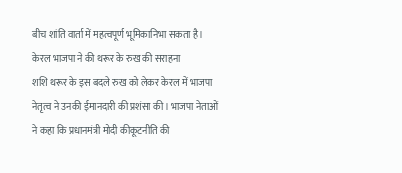बीच शांति वार्ता में महत्वपूर्ण भूमिकानिभा सकता है।
केरल भाजपा ने की थरूर के रुख की सराहना
शशि थरूर के इस बदले रुख को लेकर केरल में भाजपा नेतृत्व ने उनकी ईमानदारी की प्रशंसा की। भाजपा नेताओं ने कहा कि प्रधानमंत्री मोदी कीकूटनीति की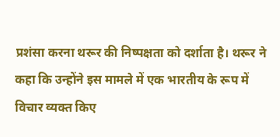प्रशंसा करना थरूर की निष्पक्षता को दर्शाता है। थरूर ने कहा कि उन्होंने इस मामले में एक भारतीय के रूप में विचार व्यक्त किए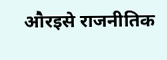औरइसे राजनीतिक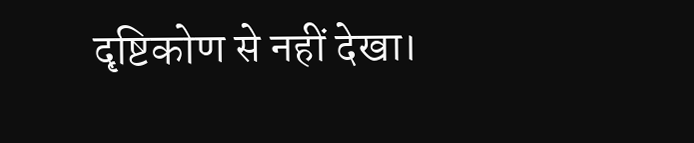दृष्टिकोण से नहीं देखा।